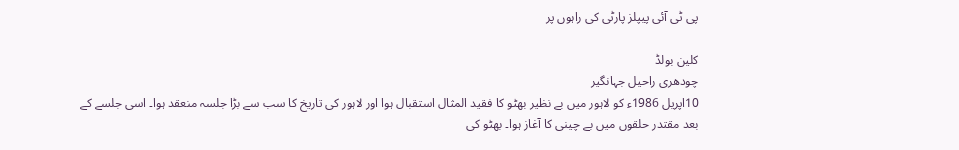پی ٹی آئی پیپلز پارٹی کی راہوں پر

کلین بولڈ
چودھری راحیل جہانگیر
10اپریل 1986ء کو لاہور میں بے نظیر بھٹو کا فقید المثال استقبال ہوا اور لاہور کی تاریخ کا سب سے بڑا جلسہ منعقد ہوا۔ اسی جلسے کے بعد مقتدر حلقوں میں بے چینی کا آغاز ہوا۔ بھٹو کی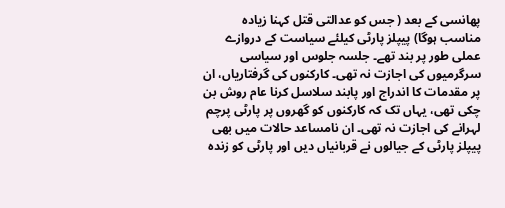پھانسی کے بعد ( جس کو عدالتی قتل کہنا زیادہ مناسب ہوگا) پیپلز پارٹی کیلئے سیاست کے دروازے عملی طور پر بند تھے۔ جلسہ جلوس اور سیاسی سرگرمیوں کی اجازت نہ تھی۔ کارکنوں کی گرفتاریاں، ان پر مقدمات کا اندراج اور پابند سلاسل کرنا عام روش بن چکی تھی، یہاں تک کہ کارکنوں کو گھروں پر پارٹی پرچم لہرانے کی اجازت نہ تھی۔ ان نامساعد حالات میں بھی پیپلز پارٹی کے جیالوں نے قربانیاں دیں اور پارٹی کو زندہ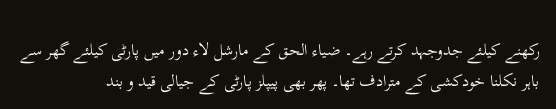رکھنے کیلئے جدوجہد کرتے رہے۔ ضیاء الحق کے مارشل لاء دور میں پارٹی کیلئے گھر سے باہر نکلنا خودکشی کے مترادف تھا۔ پھر بھی پیپلز پارٹی کے جیالی قید و بند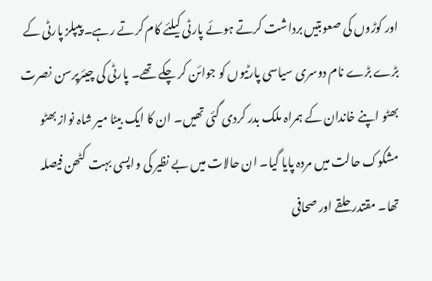اور کوڑوں کی صعوبتیں برداشت کرتے ہوئے پارٹی کیلئے کام کرتے رہے۔ پیپلز پارٹی کے بڑے بڑے نام دوسری سیاسی پارٹیوں کو جوائن کر چکے تھے۔ پارٹی کی چیئرپرسن نصرت بھٹو اپنے خاندان کے ہمراہ ملک بدر کردی گئی تھیں۔ ان کا ایک بیٹا میر شاہ نواز بھٹو مشکوک حالت میں مردہ پایا گیا۔ ان حالات میں بے نظیر کی واپسی بہت کٹھن فیصلہ تھا۔ مقتدر حلقے اور صحافی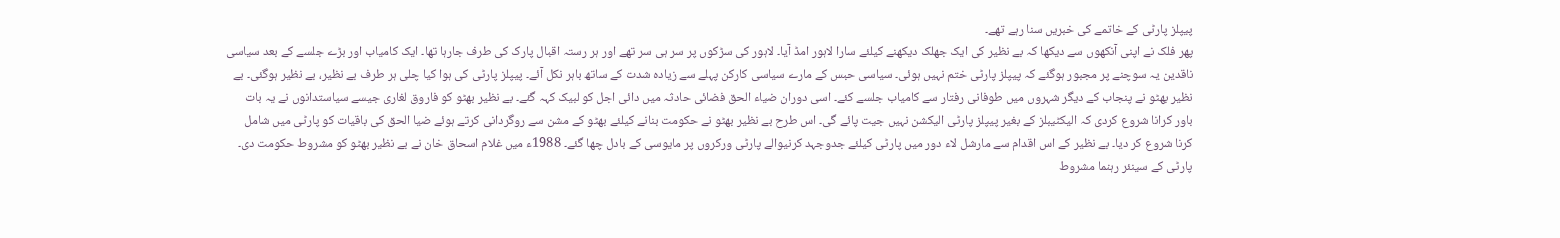پیپلز پارٹی کے خاتمے کی خبریں سنا رہے تھے۔
پھر فلک نے اپنی آنکھوں سے دیکھا کہ بے نظیر کی ایک جھلک دیکھنے کیلئے سارا لاہور امڈ آیا۔ لاہور کی سڑکوں پر سر ہی سر تھے اور ہر رستہ اقبال پارک کی طرف جارہا تھا۔ ایک کامیاب اور بڑے جلسے کے بعد سیاسی ناقدین یہ سوچنے پر مجبور ہوگئے کہ پیپلز پارٹی ختم نہیں ہوئی۔ سیاسی حبس کے مارے سیاسی کارکن پہلے سے زیادہ شدت کے ساتھ باہر نکل آئے۔ پیپلز پارٹی کی ہوا کیا چلی ہر طرف بے نظیر، بے نظیر ہوگئی۔ بے نظیر بھٹو نے پنجاب کے دیگر شہروں میں طوفانی رفتار سے کامیاب جلسے کئے۔ اسی دوران ضیاء الحق فضائی حادثہ میں دائی اجل کو لبیک کہہ گئے۔ بے نظیر بھٹو کو فاروق لغاری جیسے سیاستدانوں نے یہ بات باور کرانا شروع کردی کہ الیکٹیبلز کے بغیر پیپلز پارٹی الیکشن نہیں جیت پائے گی۔ اس طرح بے نظیر بھٹو نے حکومت بنانے کیلئے بھٹو کے مشن سے روگردانی کرتے ہوئے ضیا الحق کی باقیات کو پارٹی میں شامل کرنا شروع کر دیا۔ بے نظیر کے اس اقدام سے مارشل لاء دور میں پارٹی کیلئے جدوجہد کرنیوالے پارٹی ورکروں پر مایوسی کے بادل چھا گئے۔ 1988ء میں غلام اسحاق خان نے بے نظیر بھٹو کو مشروط حکومت دی۔ پارٹی کے سینئر رہنما مشروط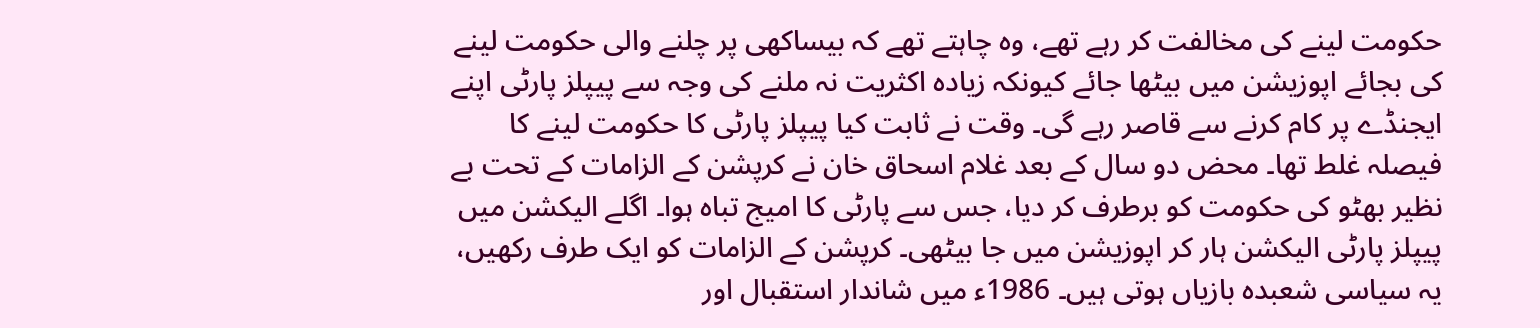حکومت لینے کی مخالفت کر رہے تھے، وہ چاہتے تھے کہ بیساکھی پر چلنے والی حکومت لینے کی بجائے اپوزیشن میں بیٹھا جائے کیونکہ زیادہ اکثریت نہ ملنے کی وجہ سے پیپلز پارٹی اپنے ایجنڈے پر کام کرنے سے قاصر رہے گی۔ وقت نے ثابت کیا پیپلز پارٹی کا حکومت لینے کا فیصلہ غلط تھا۔ محض دو سال کے بعد غلام اسحاق خان نے کرپشن کے الزامات کے تحت بے نظیر بھٹو کی حکومت کو برطرف کر دیا، جس سے پارٹی کا امیج تباہ ہوا۔ اگلے الیکشن میں پیپلز پارٹی الیکشن ہار کر اپوزیشن میں جا بیٹھی۔ کرپشن کے الزامات کو ایک طرف رکھیں، یہ سیاسی شعبدہ بازیاں ہوتی ہیں۔ 1986ء میں شاندار استقبال اور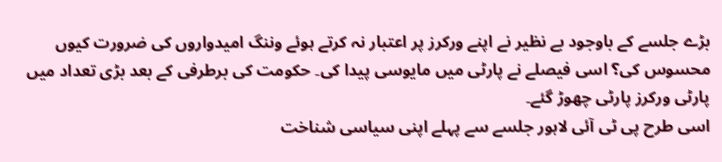بڑے جلسے کے باوجود بے نظیر نے اپنے ورکرز پر اعتبار نہ کرتے ہوئے وننگ امیدواروں کی ضرورت کیوں محسوس کی؟ اسی فیصلے نے پارٹی میں مایوسی پیدا کی۔ حکومت کی برطرفی کے بعد بڑی تعداد میں پارٹی ورکرز پارٹی چھوڑ گئے۔
اسی طرح پی ٹی آئی لاہور جلسے سے پہلے اپنی سیاسی شناخت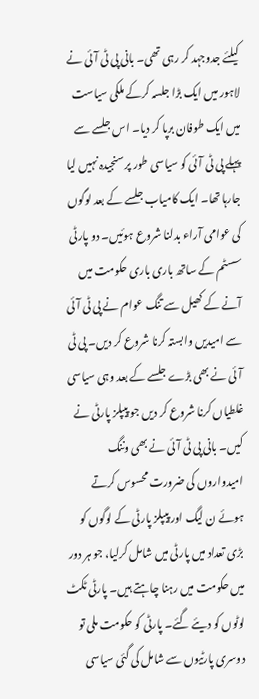کیلئے جدوجہد کر رہی تھی۔ بانی پی ٹی آئی نے لاہور میں ایک بڑا جلسہ کرکے ملکی سیاست میں ایک طوفان برپا کر دیا۔ اس جلسے سے پہلے پی ٹی آئی کو سیاسی طور پر سنجیدہ نہیں لیا جارہا تھا۔ ایک کامیاب جلسے کے بعد لوگوں کی عوامی آراء بدلنا شروع ہوئیں۔ دو پارٹی سسٹم کے ساتھ باری باری حکومت میں آنے کے کھیل سے تنگ عوام نے پی ٹی آئی سے امیدیں وابستہ کرنا شروع کر دیں۔ پی ٹی آئی نے بھی بڑے جلسے کے بعد وہی سیاسی غلطیاں کرنا شروع کر دیں جو پیپلز پارٹی نے کیں۔ بانی پی ٹی آئی نے بھی وننگ امیدواروں کی ضرورت محسوس کرتے ہوئے ن لیگ اور پیپلز پارٹی کے لوگوں کو بڑی تعداد میں پارٹی میں شامل کرلیا، جو ہر دور میں حکومت میں رہنا چاہتے ہیں۔ پارٹی ٹکٹ لوٹوں کو دیئے گئے۔ پارٹی کو حکومت ملی تو دوسری پارٹیوں سے شامل کی گئی سیاسی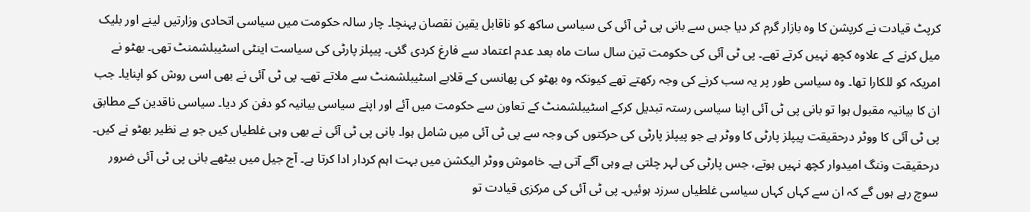کرپٹ قیادت نے کرپشن کا وہ بازار گرم کر دیا جس سے بانی پی ٹی آئی کی سیاسی ساکھ کو ناقابل یقین نقصان پہنچا۔ چار سالہ حکومت میں سیاسی اتحادی وزارتیں لینے اور بلیک میل کرنے کے علاوہ کچھ نہیں کرتے تھے۔ پی ٹی آئی کی حکومت تین سال سات ماہ بعد عدم اعتماد سے فارغ کردی گئی۔ پیپلز پارٹی کی سیاست اینٹی اسٹیبلشمنٹ تھی۔ بھٹو نے امریکہ کو للکارا تھا۔ وہ سیاسی طور پر یہ سب کرنے کی وجہ رکھتے تھے کیونکہ وہ بھٹو کی پھانسی کے قلابے اسٹیبلشمنٹ سے ملاتے تھے۔ پی ٹی آئی نے بھی اسی روش کو اپنایا۔ جب ان کا بیانیہ مقبول ہوا تو بانی پی ٹی آئی اپنا سیاسی رستہ تبدیل کرکے اسٹیبلشمنٹ کے تعاون سے حکومت میں آئے اور اپنے سیاسی بیانیہ کو دفن کر دیا۔ سیاسی ناقدین کے مطابق پی ٹی آئی کا ووٹر درحقیقت پیپلز پارٹی کا ووٹر ہے جو پیپلز پارٹی کی حرکتوں کی وجہ سے پی ٹی آئی میں شامل ہوا۔ بانی پی ٹی آئی نے بھی وہی غلطیاں کیں جو بے نظیر بھٹو نے کیں۔ درحقیقت وننگ امیدوار کچھ نہیں ہوتے، جس پارٹی کی لہر چلتی ہے وہی آگے آتی ہے۔ خاموش ووٹر الیکشن میں بہت اہم کردار ادا کرتا ہے۔ آج جیل میں بیٹھے بانی پی ٹی آئی ضرور سوچ رہے ہوں گے کہ ان سے کہاں کہاں سیاسی غلطیاں سرزد ہوئیں۔ پی ٹی آئی کی مرکزی قیادت تو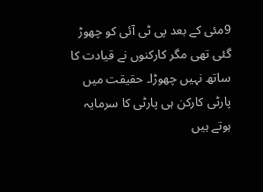9مئی کے بعد پی ٹی آئی کو چھوڑ گئی تھی مگر کارکنوں نے قیادت کا ساتھ نہیں چھوڑا۔ حقیقت میں پارٹی کارکن ہی پارٹی کا سرمایہ ہوتے ہیں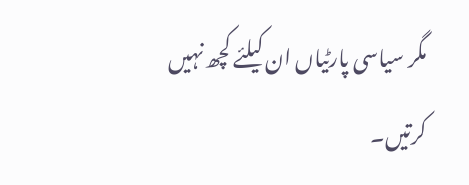مگر سیاسی پارٹیاں ان کیلئے کچھ نہیں کرتیں۔